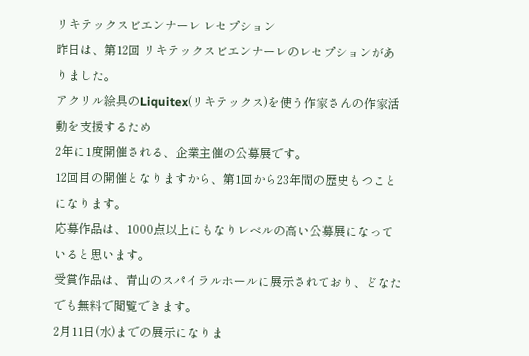リキテックスビエンナーレ レセプション
昨日は、第12回 リキテックスビエンナーレのレセプションがありました。
アクリル絵具のLiquitex(リキテックス)を使う作家さんの作家活動を支援するため
2年に1度開催される、企業主催の公募展です。
12回目の開催となりますから、第1回から23年間の歴史もつことになります。
応募作品は、1000点以上にもなりレベルの高い公募展になっていると思います。
受賞作品は、青山のスパイラルホールに展示されており、どなたでも無料で閲覧できます。
2月11日(水)までの展示になりま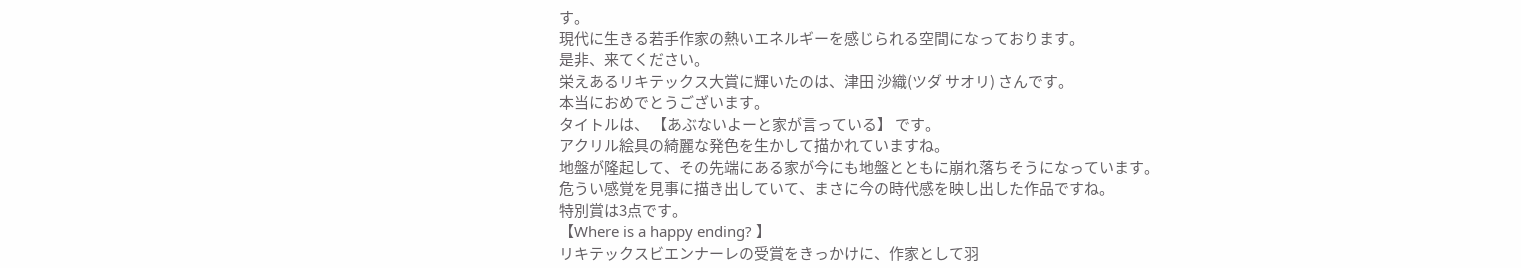す。
現代に生きる若手作家の熱いエネルギーを感じられる空間になっております。
是非、来てください。
栄えあるリキテックス大賞に輝いたのは、津田 沙織(ツダ サオリ) さんです。
本当におめでとうございます。
タイトルは、 【あぶないよーと家が言っている】 です。
アクリル絵具の綺麗な発色を生かして描かれていますね。
地盤が隆起して、その先端にある家が今にも地盤とともに崩れ落ちそうになっています。
危うい感覚を見事に描き出していて、まさに今の時代感を映し出した作品ですね。
特別賞は3点です。
【Where is a happy ending? 】
リキテックスビエンナーレの受賞をきっかけに、作家として羽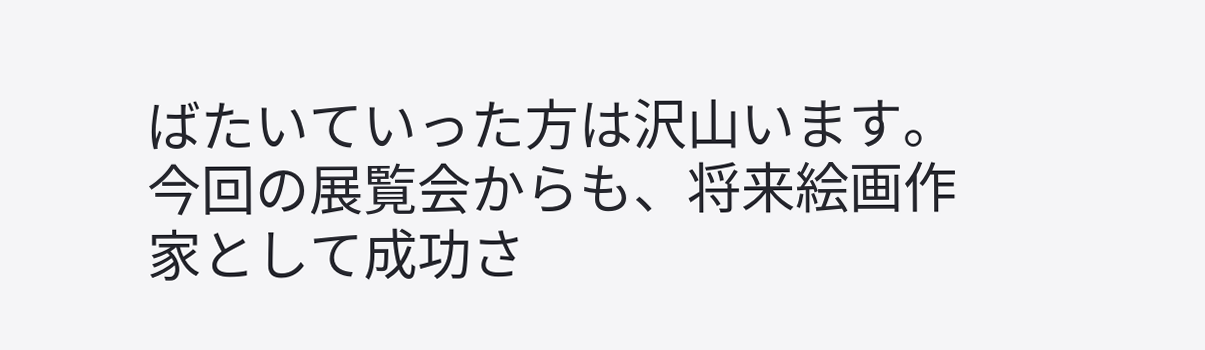ばたいていった方は沢山います。
今回の展覧会からも、将来絵画作家として成功さ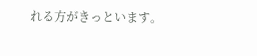れる方がきっといます。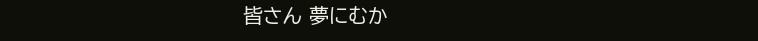皆さん 夢にむか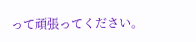って頑張ってください。